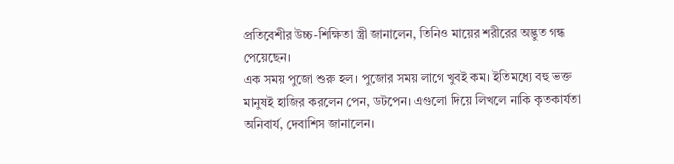প্রতিবেশীর উচ্চ-শিক্ষিতা স্ত্রী জানালেন, তিনিও মায়ের শরীরের অদ্ভুত গন্ধ পেয়েছেন।
এক সময় পুজো শুরু হল। পুজোর সময় লাগে খুবই কম। ইতিমধ্যে বহু ভক্ত মানুষই হাজির করলেন পেন, ডটপেন। এগুলো দিয়ে লিখলে নাকি কৃতকার্যতা অনিবার্য, দেবাশিস জানালেন।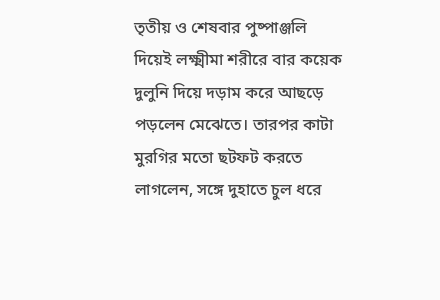তৃতীয় ও শেষবার পুষ্পাঞ্জলি দিয়েই লক্ষ্মীমা শরীরে বার কয়েক দুলুনি দিয়ে দড়াম করে আছড়ে পড়লেন মেঝেতে। তারপর কাটা মুরগির মতো ছটফট করতে লাগলেন, সঙ্গে দুহাতে চুল ধরে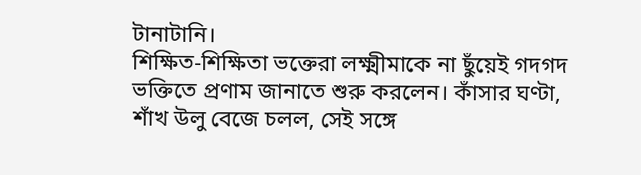টানাটানি।
শিক্ষিত-শিক্ষিতা ভক্তেরা লক্ষ্মীমাকে না ছুঁয়েই গদগদ ভক্তিতে প্রণাম জানাতে শুরু করলেন। কাঁসার ঘণ্টা, শাঁখ উলু বেজে চলল, সেই সঙ্গে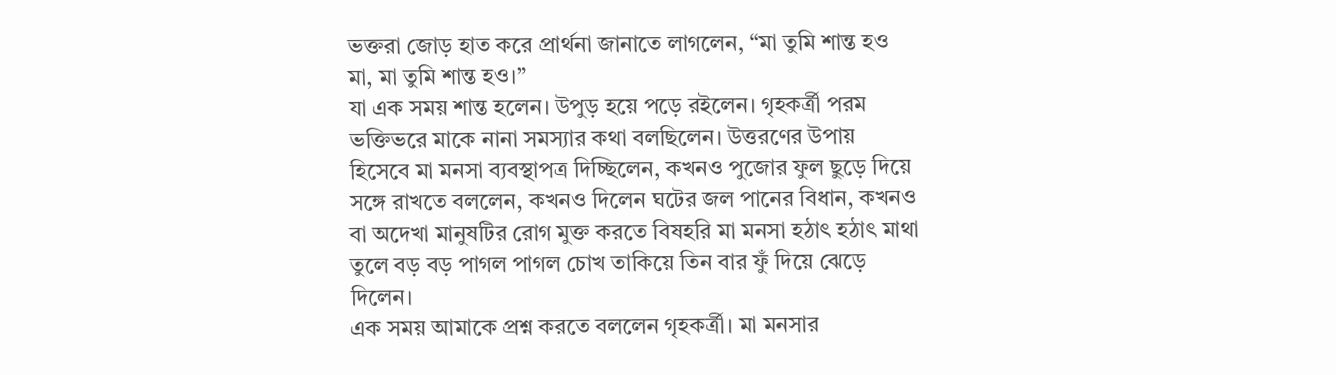ভক্তরা জোড় হাত করে প্রার্থনা জানাতে লাগলেন, “মা তুমি শান্ত হও মা, মা তুমি শান্ত হও।”
যা এক সময় শান্ত হলেন। উপুড় হয়ে পড়ে রইলেন। গৃহকর্ত্রী পরম ভক্তিভরে মাকে নানা সমস্যার কথা বলছিলেন। উত্তরণের উপায় হিসেবে মা মনসা ব্যবস্থাপত্র দিচ্ছিলেন, কখনও পুজোর ফুল ছুড়ে দিয়ে সঙ্গে রাখতে বললেন, কখনও দিলেন ঘটের জল পানের বিধান, কখনও বা অদেখা মানুষটির রোগ মুক্ত করতে বিষহরি মা মনসা হঠাৎ হঠাৎ মাথা তুলে বড় বড় পাগল পাগল চোখ তাকিয়ে তিন বার ফুঁ দিয়ে ঝেড়ে দিলেন।
এক সময় আমাকে প্রশ্ন করতে বললেন গৃহকর্ত্রী। মা মনসার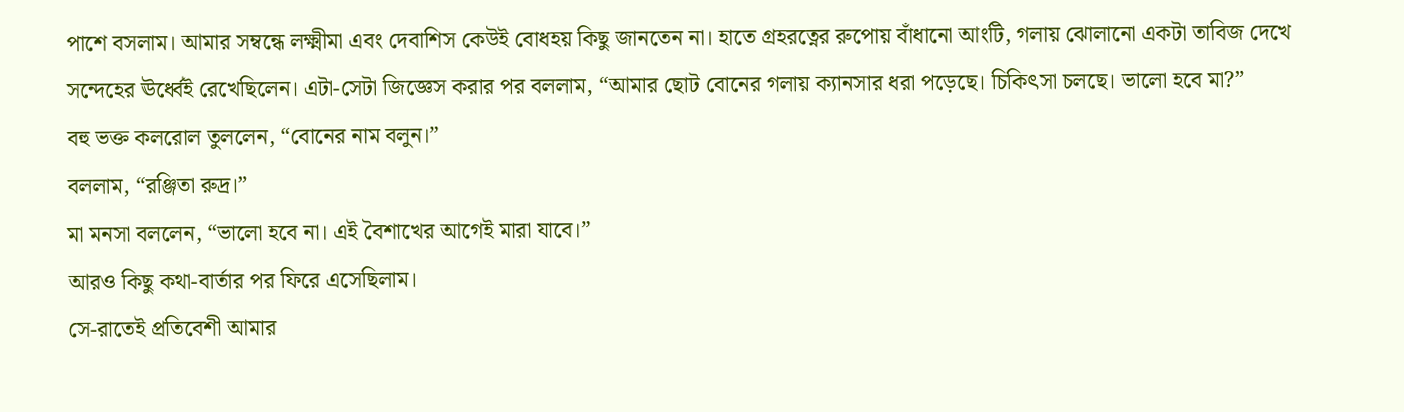পাশে বসলাম। আমার সম্বন্ধে লক্ষ্মীমা এবং দেবাশিস কেউই বোধহয় কিছু জানতেন না। হাতে গ্রহরত্নের রুপোয় বাঁধানো আংটি, গলায় ঝোলানো একটা তাবিজ দেখে সন্দেহের ঊর্ধ্বেই রেখেছিলেন। এটা-সেটা জিজ্ঞেস করার পর বললাম, “আমার ছোট বোনের গলায় ক্যানসার ধরা পড়েছে। চিকিৎসা চলছে। ভালো হবে মা?”
বহু ভক্ত কলরোল তুললেন, “বোনের নাম বলুন।”
বললাম, “রঞ্জিতা রুদ্র।”
মা মনসা বললেন, “ভালো হবে না। এই বৈশাখের আগেই মারা যাবে।”
আরও কিছু কথা-বার্তার পর ফিরে এসেছিলাম।
সে-রাতেই প্রতিবেশী আমার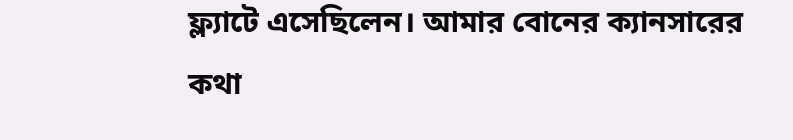ফ্ল্যাটে এসেছিলেন। আমার বোনের ক্যানসারের কথা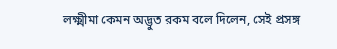লক্ষ্মীমা কেমন অদ্ভুত রকম বলে দিলেন, সেই প্রসঙ্গ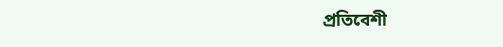প্রতিবেশী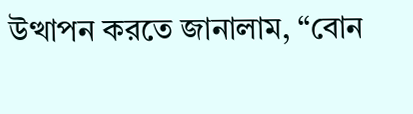উত্থাপন করতে জানালাম, “বোন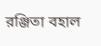রঞ্জিতা বহাল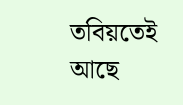তবিয়তেই আছে